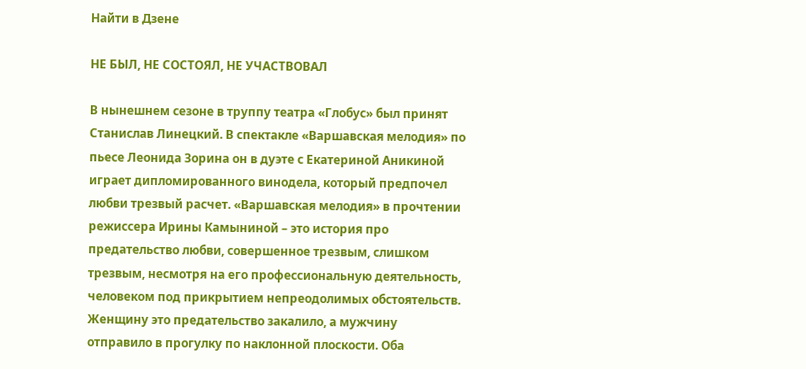Найти в Дзене

НЕ БЫЛ, НЕ СОСТОЯЛ, НЕ УЧАСТВОВАЛ

В нынешнем сезоне в труппу театра «Глобус» был принят Станислав Линецкий. В спектакле «Варшавская мелодия» по пьесе Леонида Зорина он в дуэте с Екатериной Аникиной играет дипломированного винодела, который предпочел любви трезвый расчет. «Варшавская мелодия» в прочтении режиссера Ирины Камыниной – это история про предательство любви, совершенное трезвым, слишком трезвым, несмотря на его профессиональную деятельность, человеком под прикрытием непреодолимых обстоятельств. Женщину это предательство закалило, а мужчину отправило в прогулку по наклонной плоскости. Оба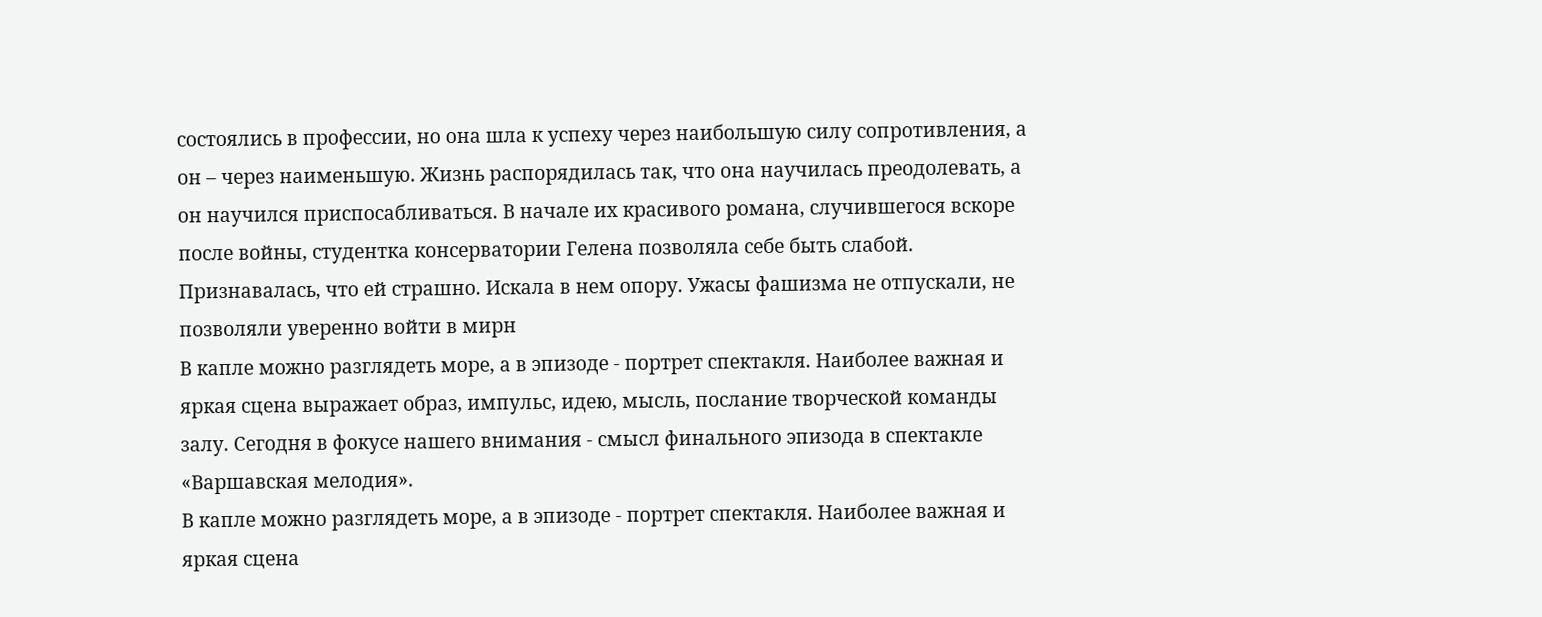состоялись в профессии, но она шла к успеху через наибольшую силу сопротивления, а он – через наименьшую. Жизнь распорядилась так, что она научилась преодолевать, а он научился приспосабливаться. В начале их красивого романа, случившегося вскоре после войны, студентка консерватории Гелена позволяла себе быть слабой. Признавалась, что ей страшно. Искала в нем опору. Ужасы фашизма не отпускали, не позволяли уверенно войти в мирн
В капле можно разглядеть море, а в эпизоде - портрет спектакля. Наиболее важная и яркая сцена выражает образ, импульс, идею, мысль, послание творческой команды залу. Сегодня в фокусе нашего внимания - смысл финального эпизода в спектакле «Варшавская мелодия».
В капле можно разглядеть море, а в эпизоде - портрет спектакля. Наиболее важная и яркая сцена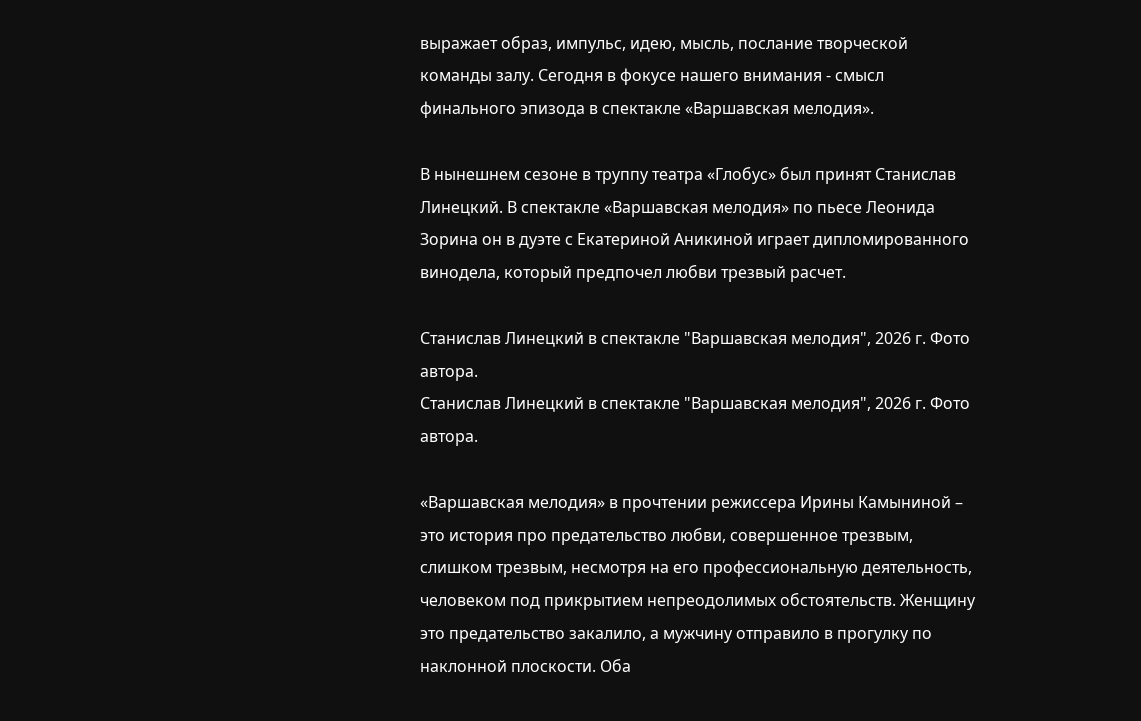выражает образ, импульс, идею, мысль, послание творческой команды залу. Сегодня в фокусе нашего внимания - смысл финального эпизода в спектакле «Варшавская мелодия».

В нынешнем сезоне в труппу театра «Глобус» был принят Станислав Линецкий. В спектакле «Варшавская мелодия» по пьесе Леонида Зорина он в дуэте с Екатериной Аникиной играет дипломированного винодела, который предпочел любви трезвый расчет.

Станислав Линецкий в спектакле "Варшавская мелодия", 2026 г. Фото автора.
Станислав Линецкий в спектакле "Варшавская мелодия", 2026 г. Фото автора.

«Варшавская мелодия» в прочтении режиссера Ирины Камыниной – это история про предательство любви, совершенное трезвым, слишком трезвым, несмотря на его профессиональную деятельность, человеком под прикрытием непреодолимых обстоятельств. Женщину это предательство закалило, а мужчину отправило в прогулку по наклонной плоскости. Оба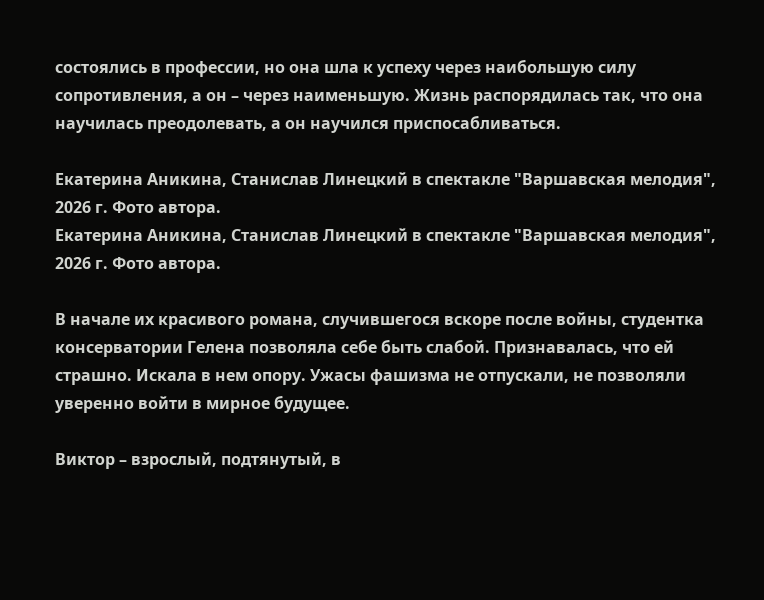состоялись в профессии, но она шла к успеху через наибольшую силу сопротивления, а он – через наименьшую. Жизнь распорядилась так, что она научилась преодолевать, а он научился приспосабливаться.

Екатерина Аникина, Станислав Линецкий в спектакле "Варшавская мелодия", 2026 г. Фото автора.
Екатерина Аникина, Станислав Линецкий в спектакле "Варшавская мелодия", 2026 г. Фото автора.

В начале их красивого романа, случившегося вскоре после войны, студентка консерватории Гелена позволяла себе быть слабой. Признавалась, что ей страшно. Искала в нем опору. Ужасы фашизма не отпускали, не позволяли уверенно войти в мирное будущее.

Виктор – взрослый, подтянутый, в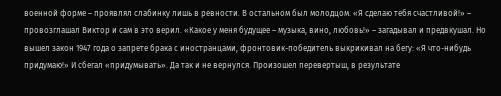военной форме – проявлял слабинку лишь в ревности. В остальном был молодцом. «Я сделаю тебя счастливой!» – провозглашал Виктор и сам в это верил. «Какое у меня будущее – музыка, вино, любовь!» – загадывал и предвкушал. Но вышел закон 1947 года о запрете брака с иностранцами, фронтовик-победитель выкрикивал на бегу: «Я что-нибудь придумаю!» И сбегал «придумывать». Да так и не вернулся. Произошел перевертыш, в результате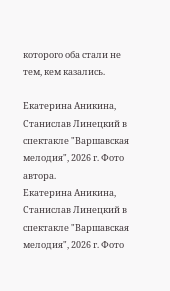которого оба стали не тем, кем казались.

Екатерина Аникина, Станислав Линецкий в спектакле "Варшавская мелодия", 2026 г. Фото автора.
Екатерина Аникина, Станислав Линецкий в спектакле "Варшавская мелодия", 2026 г. Фото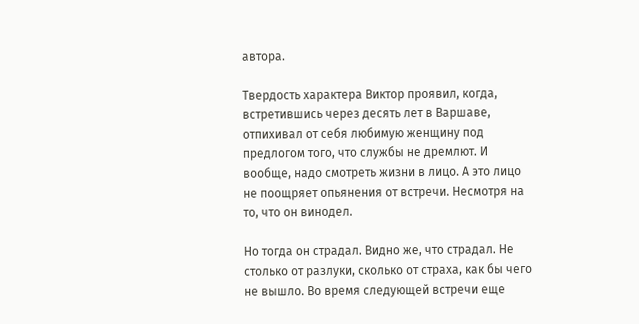автора.

Твердость характера Виктор проявил, когда, встретившись через десять лет в Варшаве, отпихивал от себя любимую женщину под предлогом того, что службы не дремлют. И вообще, надо смотреть жизни в лицо. А это лицо не поощряет опьянения от встречи. Несмотря на то, что он винодел.

Но тогда он страдал. Видно же, что страдал. Не столько от разлуки, сколько от страха, как бы чего не вышло. Во время следующей встречи еще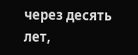через десять лет,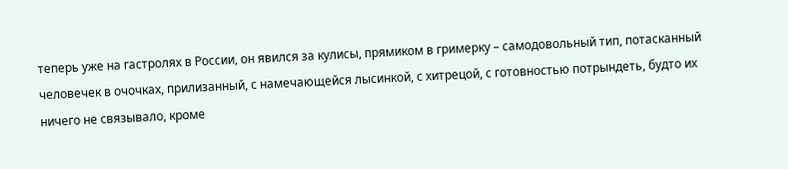теперь уже на гастролях в России, он явился за кулисы, прямиком в гримерку – самодовольный тип, потасканный человечек в очочках, прилизанный, с намечающейся лысинкой, с хитрецой, с готовностью потрындеть, будто их ничего не связывало, кроме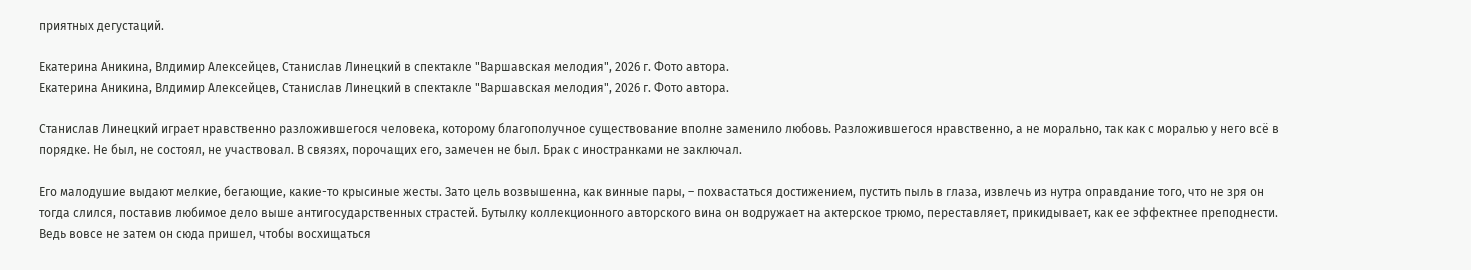приятных дегустаций.

Екатерина Аникина, Влдимир Алексейцев, Станислав Линецкий в спектакле "Варшавская мелодия", 2026 г. Фото автора.
Екатерина Аникина, Влдимир Алексейцев, Станислав Линецкий в спектакле "Варшавская мелодия", 2026 г. Фото автора.

Станислав Линецкий играет нравственно разложившегося человека, которому благополучное существование вполне заменило любовь. Разложившегося нравственно, а не морально, так как с моралью у него всё в порядке. Не был, не состоял, не участвовал. В связях, порочащих его, замечен не был. Брак с иностранками не заключал.

Его малодушие выдают мелкие, бегающие, какие-то крысиные жесты. Зато цель возвышенна, как винные пары, – похвастаться достижением, пустить пыль в глаза, извлечь из нутра оправдание того, что не зря он тогда слился, поставив любимое дело выше антигосударственных страстей. Бутылку коллекционного авторского вина он водружает на актерское трюмо, переставляет, прикидывает, как ее эффектнее преподнести. Ведь вовсе не затем он сюда пришел, чтобы восхищаться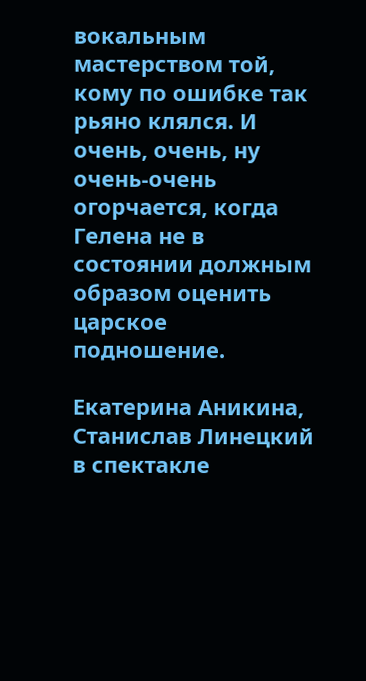вокальным мастерством той, кому по ошибке так рьяно клялся. И очень, очень, ну очень-очень огорчается, когда Гелена не в состоянии должным образом оценить царское подношение.

Екатерина Аникина, Станислав Линецкий в спектакле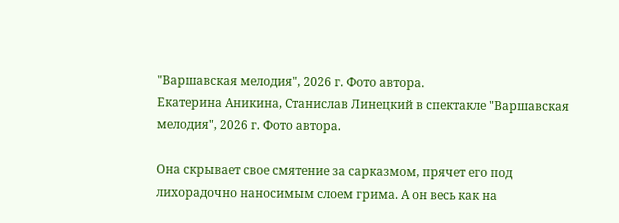"Варшавская мелодия", 2026 г. Фото автора.
Екатерина Аникина, Станислав Линецкий в спектакле "Варшавская мелодия", 2026 г. Фото автора.

Она скрывает свое смятение за сарказмом, прячет его под лихорадочно наносимым слоем грима. А он весь как на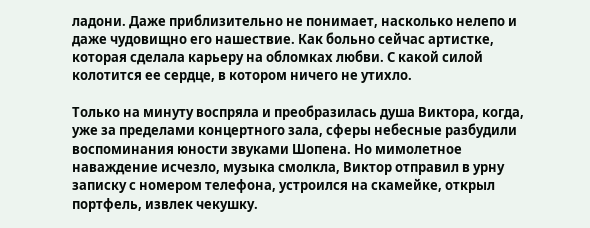ладони. Даже приблизительно не понимает, насколько нелепо и даже чудовищно его нашествие. Как больно сейчас артистке, которая сделала карьеру на обломках любви. С какой силой колотится ее сердце, в котором ничего не утихло.

Только на минуту воспряла и преобразилась душа Виктора, когда, уже за пределами концертного зала, сферы небесные разбудили воспоминания юности звуками Шопена. Но мимолетное наваждение исчезло, музыка смолкла, Виктор отправил в урну записку с номером телефона, устроился на скамейке, открыл портфель, извлек чекушку.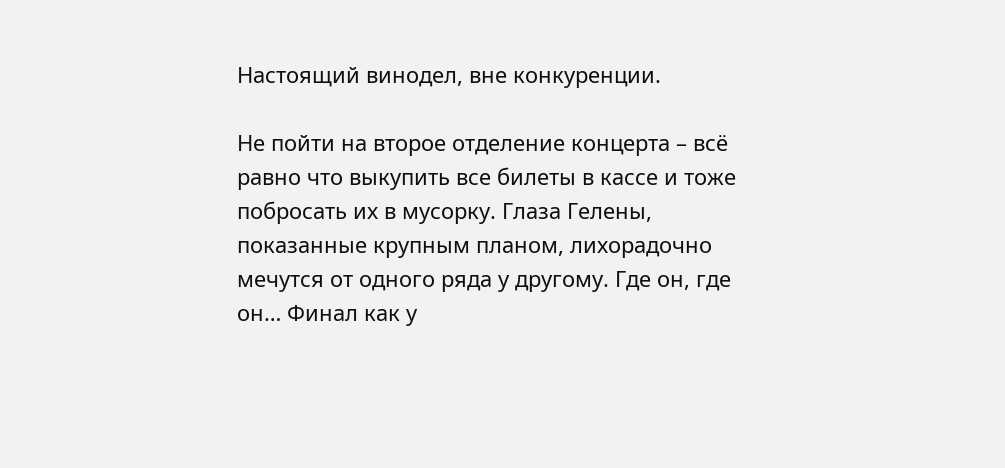Настоящий винодел, вне конкуренции.

Не пойти на второе отделение концерта – всё равно что выкупить все билеты в кассе и тоже побросать их в мусорку. Глаза Гелены, показанные крупным планом, лихорадочно мечутся от одного ряда у другому. Где он, где он… Финал как у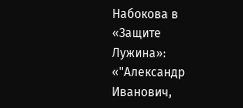Набокова в «Защите Лужина»: «"Александр Иванович,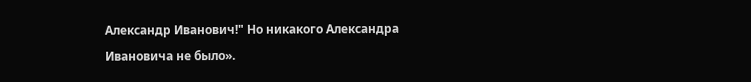Александр Иванович!" Но никакого Александра Ивановича не было».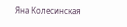Яна Колесинская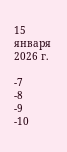15 января 2026 г.

-7
-8
-9
-10